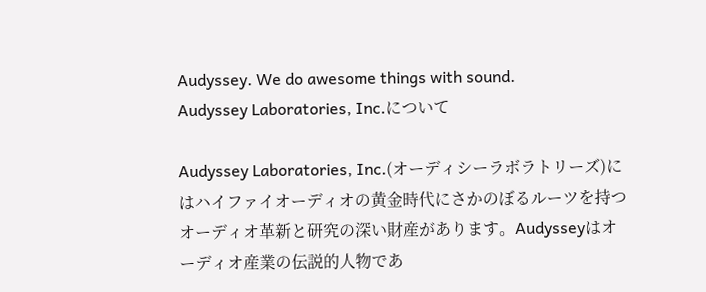Audyssey. We do awesome things with sound.
Audyssey Laboratories, Inc.について

Audyssey Laboratories, Inc.(オーディシーラボラトリーズ)にはハイファイオーディオの黄金時代にさかのぼるルーツを持つオーディオ革新と研究の深い財産があります。Audysseyはオーディオ産業の伝説的人物であ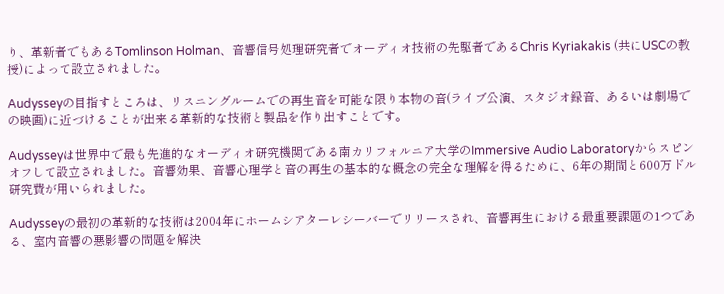り、革新者でもあるTomlinson Holman、音響信号処理研究者でオーディオ技術の先駆者であるChris Kyriakakis (共にUSCの教授)によって設立されました。

Audysseyの目指すところは、リスニングルームでの再生音を可能な限り本物の音(ライブ公演、スタジオ録音、あるいは劇場での映画)に近づけることが出来る革新的な技術と製品を作り出すことです。

Audysseyは世界中で最も先進的なオーディオ研究機関である南カリフォルニア大学のImmersive Audio Laboratoryからスピンオフして設立されました。音響効果、音響心理学と音の再生の基本的な概念の完全な理解を得るために、6年の期間と600万ドル研究費が用いられました。

Audysseyの最初の革新的な技術は2004年にホームシアターレシーバーでリリースされ、音響再生における最重要課題の1つである、室内音響の悪影響の問題を解決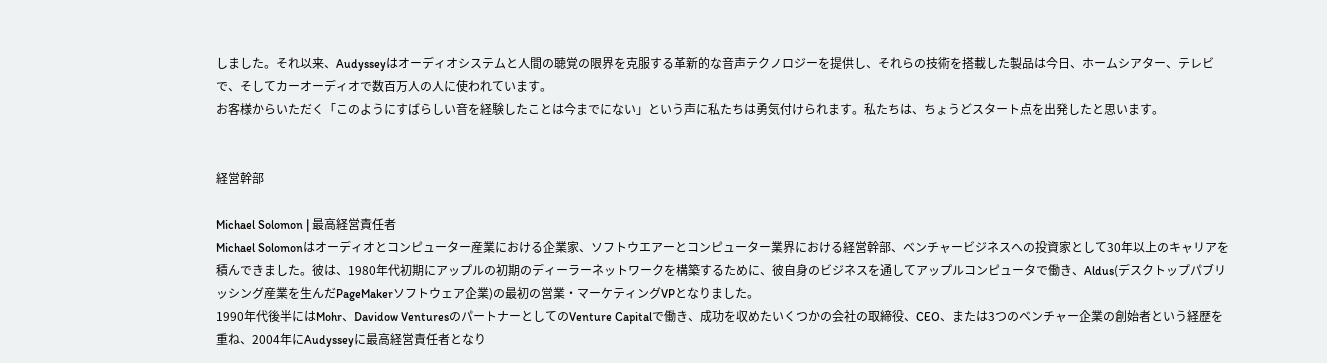しました。それ以来、Audysseyはオーディオシステムと人間の聴覚の限界を克服する革新的な音声テクノロジーを提供し、それらの技術を搭載した製品は今日、ホームシアター、テレビで、そしてカーオーディオで数百万人の人に使われています。
お客様からいただく「このようにすばらしい音を経験したことは今までにない」という声に私たちは勇気付けられます。私たちは、ちょうどスタート点を出発したと思います。


経営幹部

Michael Solomon | 最高経営責任者
Michael Solomonはオーディオとコンピューター産業における企業家、ソフトウエアーとコンピューター業界における経営幹部、ベンチャービジネスへの投資家として30年以上のキャリアを積んできました。彼は、1980年代初期にアップルの初期のディーラーネットワークを構築するために、彼自身のビジネスを通してアップルコンピュータで働き、Aldus(デスクトップパブリッシング産業を生んだPageMakerソフトウェア企業)の最初の営業・マーケティングVPとなりました。
1990年代後半にはMohr、Davidow VenturesのパートナーとしてのVenture Capitalで働き、成功を収めたいくつかの会社の取締役、CEO、または3つのベンチャー企業の創始者という経歴を重ね、2004年にAudysseyに最高経営責任者となり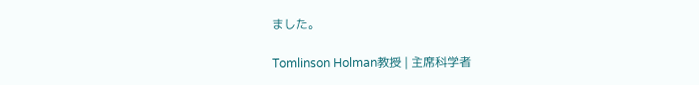ました。

Tomlinson Holman教授 | 主席科学者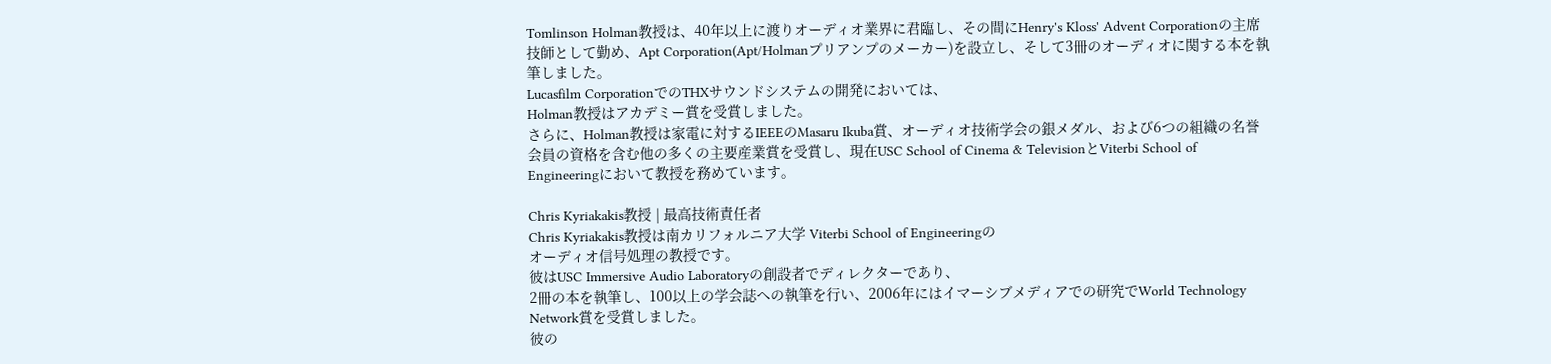Tomlinson Holman教授は、40年以上に渡りオーディオ業界に君臨し、その間にHenry's Kloss' Advent Corporationの主席技師として勤め、Apt Corporation(Apt/Holmanプリアンプのメーカー)を設立し、そして3冊のオーディオに関する本を執筆しました。
Lucasfilm CorporationでのTHXサウンドシステムの開発においては、
Holman教授はアカデミー賞を受賞しました。
さらに、Holman教授は家電に対するIEEEのMasaru Ikuba賞、オーディオ技術学会の銀メダル、および6つの組織の名誉会員の資格を含む他の多くの主要産業賞を受賞し、現在USC School of Cinema & TelevisionとViterbi School of Engineeringにおいて教授を務めています。

Chris Kyriakakis教授 | 最高技術責任者
Chris Kyriakakis教授は南カリフォルニア大学 Viterbi School of Engineeringの
オーディオ信号処理の教授です。
彼はUSC Immersive Audio Laboratoryの創設者でディレクターであり、
2冊の本を執筆し、100以上の学会誌への執筆を行い、2006年にはイマーシブメディアでの研究でWorld Technology Network賞を受賞しました。
彼の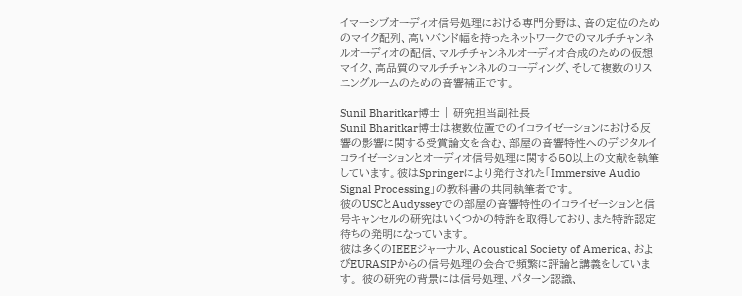イマーシブオーディオ信号処理における専門分野は、音の定位のためのマイク配列、高いバンド幅を持ったネットワークでのマルチチャンネルオーディオの配信、マルチチャンネルオーディオ合成のための仮想マイク、高品質のマルチチャンネルのコーディング、そして複数のリスニングルームのための音響補正です。

Sunil Bharitkar博士 | 研究担当副社長
Sunil Bharitkar博士は複数位置でのイコライゼーションにおける反響の影響に関する受賞論文を含む、部屋の音響特性へのデジタルイコライゼーションとオーディオ信号処理に関する50以上の文献を執筆しています。彼はSpringerにより発行された「Immersive Audio Signal Processing」の教科書の共同執筆者です。
彼のUSCとAudysseyでの部屋の音響特性のイコライゼーションと信号キャンセルの研究はいくつかの特許を取得しており、また特許認定待ちの発明になっています。
彼は多くのIEEEジャーナル、Acoustical Society of America、およびEURASIPからの信号処理の会合で頻繁に評論と講義をしています。 彼の研究の背景には信号処理、パターン認識、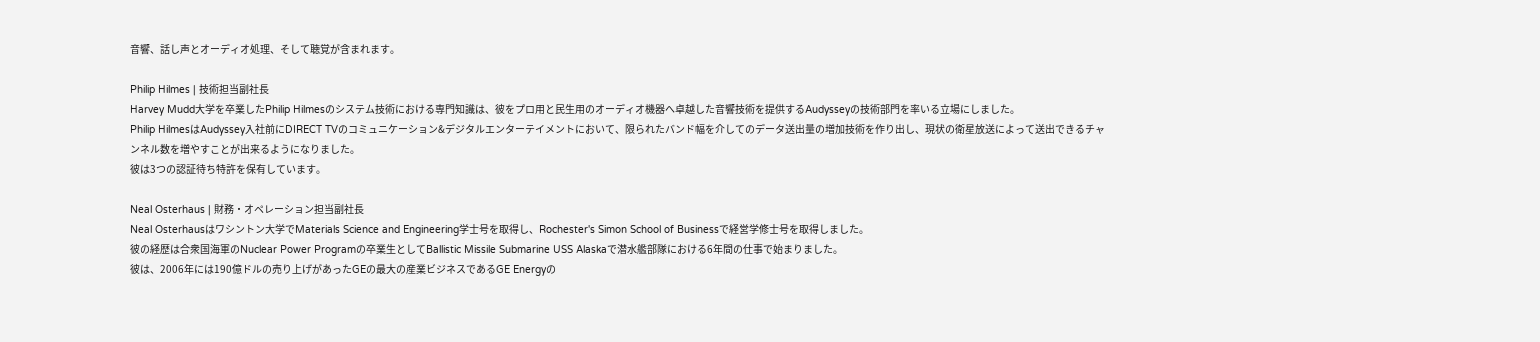音響、話し声とオーディオ処理、そして聴覚が含まれます。

Philip Hilmes | 技術担当副社長
Harvey Mudd大学を卒業したPhilip Hilmesのシステム技術における専門知識は、彼をプロ用と民生用のオーディオ機器へ卓越した音響技術を提供するAudysseyの技術部門を率いる立場にしました。
Philip HilmesはAudyssey入社前にDIRECT TVのコミュニケーション&デジタルエンターテイメントにおいて、限られたバンド幅を介してのデータ送出量の増加技術を作り出し、現状の衛星放送によって送出できるチャンネル数を増やすことが出来るようになりました。
彼は3つの認証待ち特許を保有しています。

Neal Osterhaus | 財務・オペレーション担当副社長
Neal Osterhausはワシントン大学でMaterials Science and Engineering学士号を取得し、Rochester's Simon School of Businessで経営学修士号を取得しました。
彼の経歴は合衆国海軍のNuclear Power Programの卒業生としてBallistic Missile Submarine USS Alaskaで潜水艦部隊における6年間の仕事で始まりました。
彼は、2006年には190億ドルの売り上げがあったGEの最大の産業ビジネスであるGE Energyの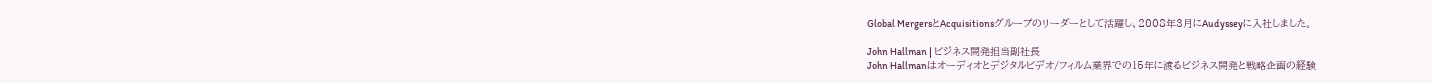Global MergersとAcquisitionsグループのリーダーとして活躍し、2008年3月にAudysseyに入社しました。

John Hallman | ビジネス開発担当副社長
John Hallmanはオーディオとデジタルビデオ/フィルム業界での15年に渡るビジネス開発と戦略企画の経験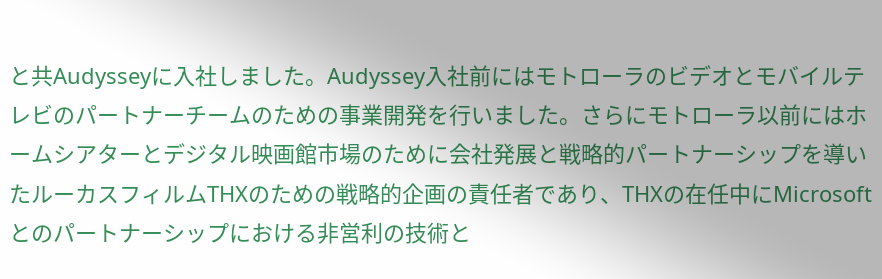と共Audysseyに入社しました。Audyssey入社前にはモトローラのビデオとモバイルテレビのパートナーチームのための事業開発を行いました。さらにモトローラ以前にはホームシアターとデジタル映画館市場のために会社発展と戦略的パートナーシップを導いたルーカスフィルムTHXのための戦略的企画の責任者であり、THXの在任中にMicrosoftとのパートナーシップにおける非営利の技術と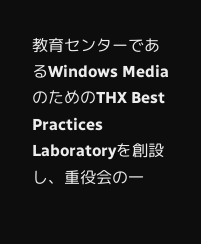教育センターであるWindows MediaのためのTHX Best Practices Laboratoryを創設し、重役会の一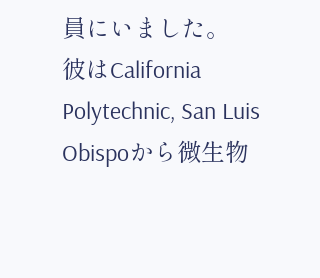員にいました。
彼はCalifornia Polytechnic, San Luis Obispoから微生物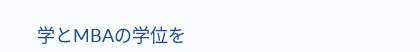学とMBAの学位を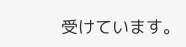受けています。